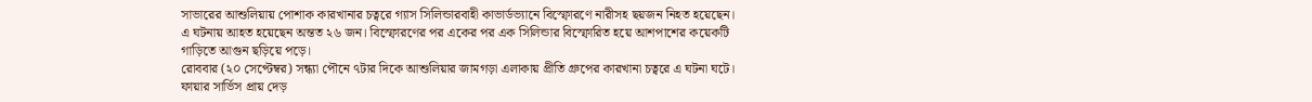সাভারের আশুলিয়ায় পোশাক কারখানার চত্বরে গ্যাস সিলিন্ডারবাহী কাভার্ডভ্যানে বিস্ফোরণে নারীসহ ছয়জন নিহত হয়েছেন। এ ঘটনায় আহত হয়েছেন অন্তত ২৬ জন। বিস্ফোরণের পর একের পর এক সিলিন্ডার বিস্ফোরিত হয়ে আশপাশের কয়েকটি গাড়িতে আগুন ছড়িয়ে পড়ে।
রোববার (২০ সেপ্টেম্বর) সন্ধ্যা পৌনে ৭টার দিকে আশুলিয়ার জামগড়া এলাকায় প্রীতি গ্রুপের কারখানা চত্বরে এ ঘটনা ঘটে। ফায়ার সার্ভিস প্রায় দেড়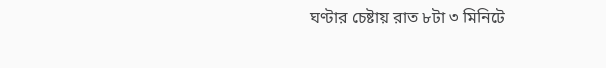ঘণ্টার চেষ্টায় রাত ৮টা ৩ মিনিটে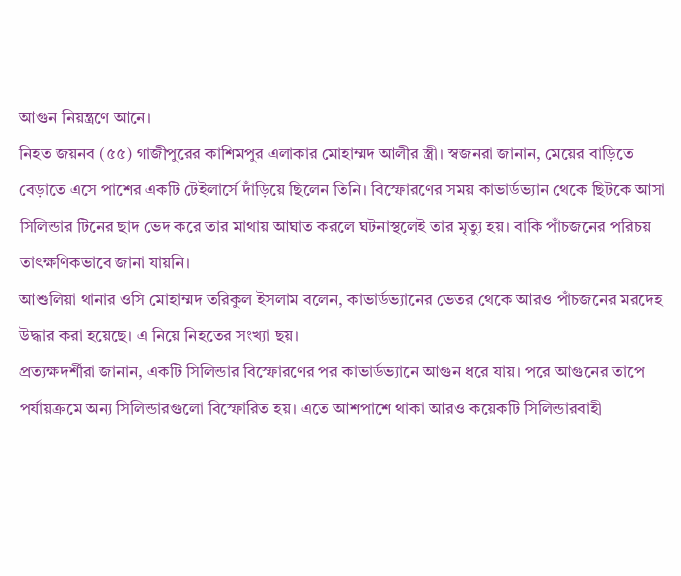আগুন নিয়ন্ত্রণে আনে।
নিহত জয়নব (৫৫) গাজীপুরের কাশিমপুর এলাকার মোহাম্মদ আলীর স্ত্রী। স্বজনরা জানান, মেয়ের বাড়িতে বেড়াতে এসে পাশের একটি টেইলার্সে দাঁড়িয়ে ছিলেন তিনি। বিস্ফোরণের সময় কাভার্ডভ্যান থেকে ছিটকে আসা সিলিন্ডার টিনের ছাদ ভেদ করে তার মাথায় আঘাত করলে ঘটনাস্থলেই তার মৃত্যু হয়। বাকি পাঁচজনের পরিচয় তাৎক্ষণিকভাবে জানা যায়নি।
আশুলিয়া থানার ওসি মোহাম্মদ তরিকুল ইসলাম বলেন, কাভার্ডভ্যানের ভেতর থেকে আরও পাঁচজনের মরদেহ উদ্ধার করা হয়েছে। এ নিয়ে নিহতের সংখ্যা ছয়।
প্রত্যক্ষদর্শীরা জানান, একটি সিলিন্ডার বিস্ফোরণের পর কাভার্ডভ্যানে আগুন ধরে যায়। পরে আগুনের তাপে পর্যায়ক্রমে অন্য সিলিন্ডারগুলো বিস্ফোরিত হয়। এতে আশপাশে থাকা আরও কয়েকটি সিলিন্ডারবাহী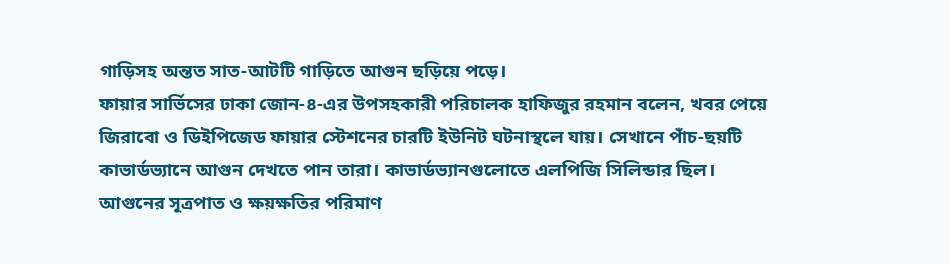গাড়িসহ অন্তত সাত-আটটি গাড়িতে আগুন ছড়িয়ে পড়ে।
ফায়ার সার্ভিসের ঢাকা জোন-৪-এর উপসহকারী পরিচালক হাফিজুর রহমান বলেন, খবর পেয়ে জিরাবো ও ডিইপিজেড ফায়ার স্টেশনের চারটি ইউনিট ঘটনাস্থলে যায়। সেখানে পাঁচ-ছয়টি কাভার্ডভ্যানে আগুন দেখতে পান তারা। কাভার্ডভ্যানগুলোতে এলপিজি সিলিন্ডার ছিল। আগুনের সূত্রপাত ও ক্ষয়ক্ষতির পরিমাণ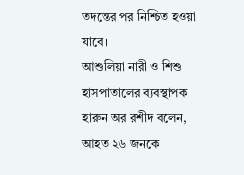তদন্তের পর নিশ্চিত হওয়া যাবে।
আশুলিয়া নারী ও শিশু হাসপাতালের ব্যবস্থাপক হারুন অর রশীদ বলেন, আহত ২৬ জনকে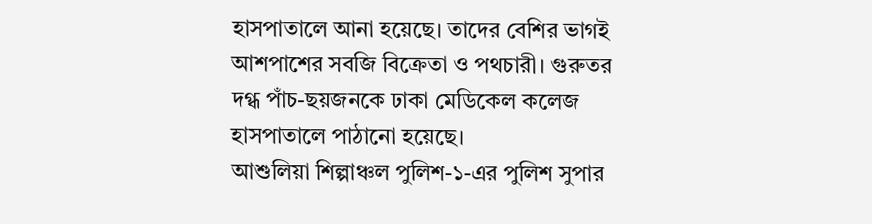হাসপাতালে আনা হয়েছে। তাদের বেশির ভাগই আশপাশের সবজি বিক্রেতা ও পথচারী। গুরুতর দগ্ধ পাঁচ-ছয়জনকে ঢাকা মেডিকেল কলেজ হাসপাতালে পাঠানো হয়েছে।
আশুলিয়া শিল্পাঞ্চল পুলিশ-১-এর পুলিশ সুপার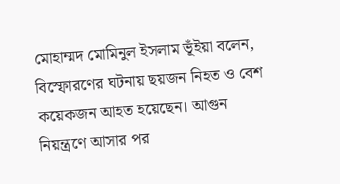মোহাম্মদ মোমিনুল ইসলাম ভূঁইয়া বলেন, বিস্ফোরণের ঘটনায় ছয়জন নিহত ও বেশ কয়েকজন আহত হয়েছেন। আগুন নিয়ন্ত্রণে আসার পর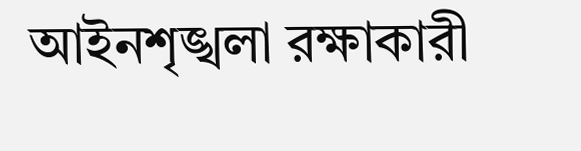আইনশৃঙ্খলা রক্ষাকারী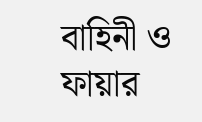বাহিনী ও ফায়ার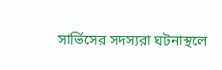সার্ভিসের সদস্যরা ঘটনাস্থলে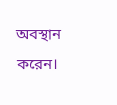অবস্থান করেন।